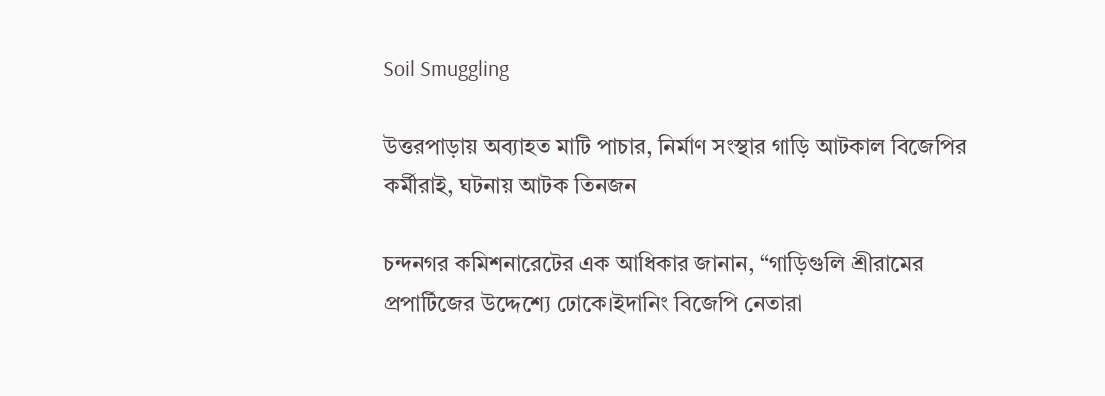Soil Smuggling

উত্তরপাড়ায় অব্যাহত মাটি পাচার, নির্মাণ সংস্থার গাড়ি আটকাল বিজেপির কর্মীরাই, ঘটনায় আটক তিনজন

চন্দনগর কমিশনারেটের এক আধিকার জানান, “গাড়িগুলি শ্রীরামের প্রপার্টিজের উদ্দেশ্যে ঢোকে।ইদানিং বিজেপি নেতারা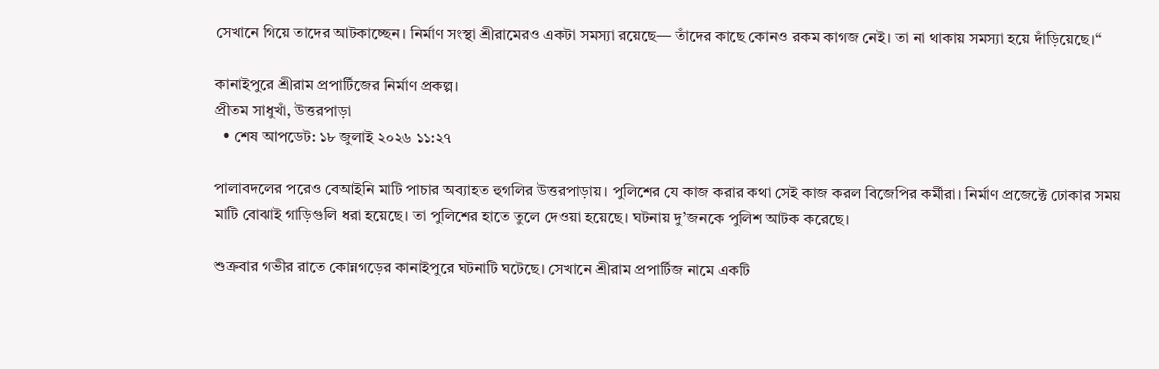সেখানে গিয়ে তাদের আটকাচ্ছেন। নির্মাণ সংস্থা শ্রীরামেরও একটা সমস্যা রয়েছে— তাঁদের কাছে কোনও রকম কাগজ নেই। তা না থাকায় সমস্যা হয়ে দাঁড়িয়েছে।“

কানাইপুরে শ্রীরাম প্রপার্টিজের নির্মাণ প্রকল্প।
প্রীতম সাধুখাঁ, উত্তরপাড়া
  • শেষ আপডেট: ১৮ জুলাই ২০২৬ ১১:২৭

পালাবদলের পরেও বেআইনি মাটি পাচার অব্যাহত হুগলির উত্তরপাড়ায়। পুলিশের যে কাজ করার কথা সেই কাজ করল বিজেপির কর্মীরা। নির্মাণ প্রজেক্টে ঢোকার সময় মাটি বোঝাই গাড়িগুলি ধরা হয়েছে। তা পুলিশের হাতে তুলে দেওয়া হয়েছে। ঘটনায় দু’জনকে পুলিশ আটক করেছে।

শুক্রবার গভীর রাতে কোন্নগড়ের কানাইপুরে ঘটনাটি ঘটেছে। সেখানে শ্রীরাম প্রপার্টিজ নামে একটি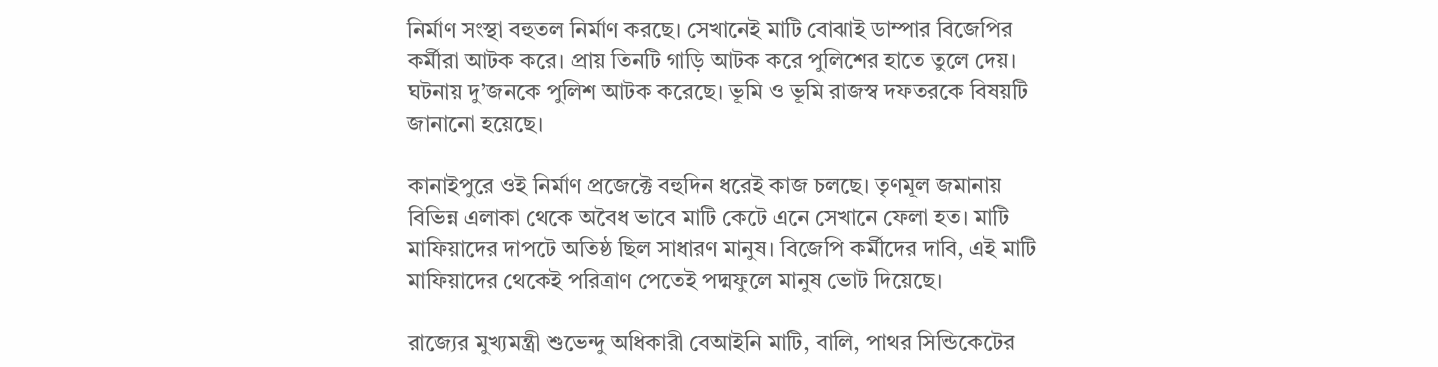নির্মাণ সংস্থা বহুতল নির্মাণ করছে। সেখানেই মাটি বোঝাই ডাম্পার বিজেপির কর্মীরা আটক করে। প্রায় তিনটি গাড়ি আটক করে পুলিশের হাতে তুলে দেয়। ঘটনায় দু’জনকে পুলিশ আটক করেছে। ভূমি ও ভূমি রাজস্ব দফতরকে বিষয়টি জানানো হয়েছে।

কানাইপুরে ওই নির্মাণ প্রজেক্টে বহুদিন ধরেই কাজ চলছে। তৃণমূল জমানায় বিভিন্ন এলাকা থেকে অবৈধ ভাবে মাটি কেটে এনে সেখানে ফেলা হত। মাটি মাফিয়াদের দাপটে অতিষ্ঠ ছিল সাধারণ মানুষ। বিজেপি কর্মীদের দাবি, এই মাটি মাফিয়াদের থেকেই পরিত্রাণ পেতেই পদ্মফুলে মানুষ ভোট দিয়েছে।

রাজ্যের মুখ্যমন্ত্রী শুভেন্দু অধিকারী বেআইনি মাটি, বালি, পাথর সিন্ডিকেটের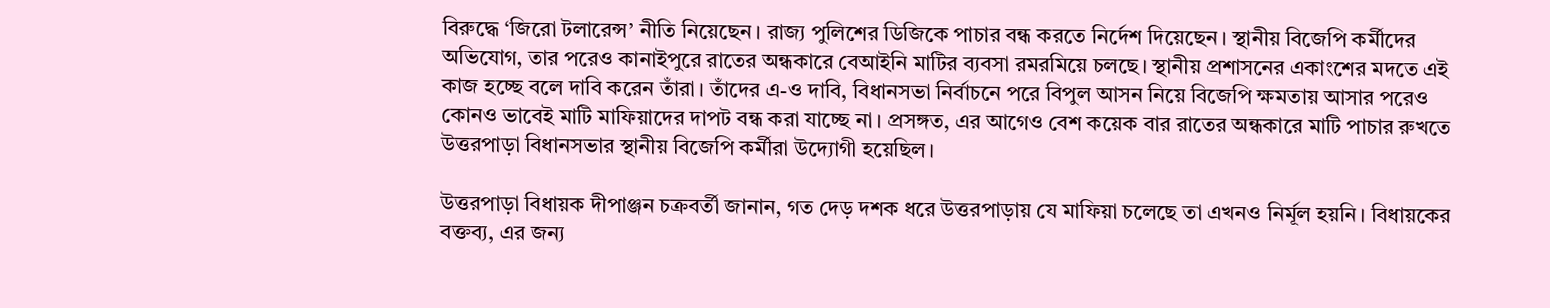বিরুদ্ধে ‘জিরো টলারেন্স’ নীতি নিয়েছেন। রাজ‍্য পুলিশের ডিজিকে পাচার বন্ধ করতে নির্দেশ দিয়েছেন। স্থানীয় বিজেপি কর্মীদের অভিযোগ, তার পরেও কানাইপুরে রাতের অন্ধকারে বেআইনি মাটির ব্যবসা রমরমিয়ে চলছে। স্থানীয় প্রশাসনের একাংশের মদতে এই কাজ হচ্ছে বলে দাবি করেন তাঁরা। তাঁদের এ-ও দাবি, বিধানসভা নির্বাচনে পরে বিপুল আসন নিয়ে বিজেপি ক্ষমতায় আসার পরেও কোনও ভাবেই মাটি মাফিয়াদের দাপট বন্ধ করা যাচ্ছে না। প্রসঙ্গত, এর আগেও বেশ কয়েক বার রাতের অন্ধকারে মাটি পাচার রুখতে উত্তরপাড়া বিধানসভার স্থানীয় বিজেপি কর্মীরা উদ্যোগী হয়েছিল।

উত্তরপাড়া বিধায়ক দীপাঞ্জন চক্রবর্তী জানান, গত দেড় দশক ধরে উত্তরপাড়ায় যে মাফিয়া চলেছে তা এখনও নির্মূল হয়নি। বিধায়কের বক্তব্য, এর জন্য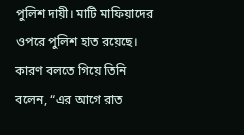পুলিশ দায়ী। মাটি মাফিয়াদের ওপরে পুলিশ হাত রয়েছে। কারণ বলতে গিয়ে তিনি বলেন, “এর আগে রাত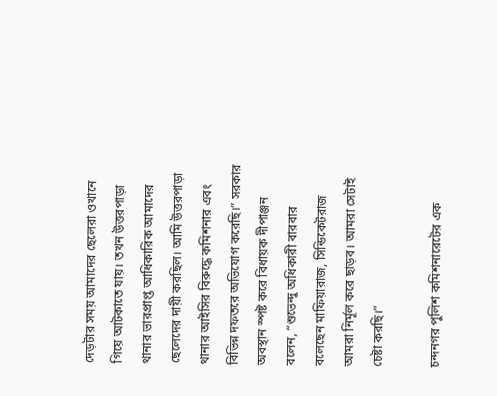দেড়টার সময় আমাদের ছেলেরা ওখানে গিয়ে আটকাতে যায়। তখন উত্তরপাড়া থানার ভারপ্রাপ্ত আধিকারিক আমাদের ছেলেদের দায়ী করছিল। আমি উত্তরপাড়া থানার আইসির বিরুদ্ধে কমিশনার এবং বিভিন্ন দফতরে অভিযোগ করেছি।” সরকার অবস্থান স্পষ্ট করে বিধায়ক দীপাঞ্জন বলেন, “শুভেন্দু অধিকারী বারবার বলেছেন মাফিয়ারাজ, সিন্ডিকেটরাজ আমরা নির্মূল করে ছাড়ব। আমরা সেটাই চেষ্টা করছি।”

চন্দনগর পুলিশ কমিশনারেটের এক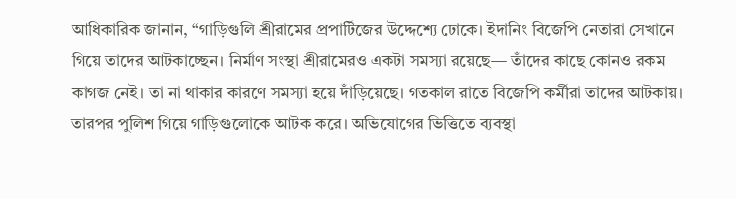আধিকারিক জানান, “গাড়িগুলি শ্রীরামের প্রপার্টিজের উদ্দেশ্যে ঢোকে। ইদানিং বিজেপি নেতারা সেখানে গিয়ে তাদের আটকাচ্ছেন। নির্মাণ সংস্থা শ্রীরামেরও একটা সমস্যা রয়েছে— তাঁদের কাছে কোনও রকম কাগজ নেই। তা না থাকার কারণে সমস্যা হয়ে দাঁড়িয়েছে। গতকাল রাতে বিজেপি কর্মীরা তাদের আটকায়। তারপর পুলিশ গিয়ে গাড়িগুলোকে আটক করে। অভিযোগের ভিত্তিতে ব্যবস্থা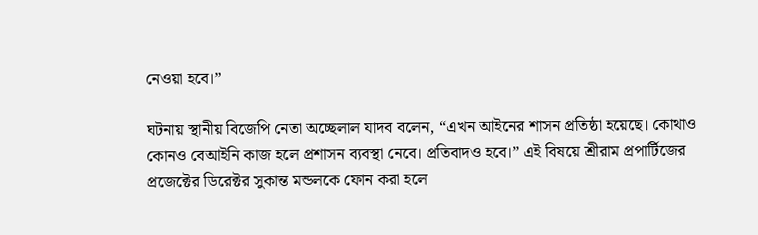নেওয়া হবে।”

ঘটনায় স্থানীয় বিজেপি নেতা অচ্ছেলাল যাদব বলেন, “এখন আইনের শাসন প্রতিষ্ঠা হয়েছে। কোথাও কোনও বেআইনি কাজ হলে প্রশাসন ব্যবস্থা নেবে। প্রতিবাদও হবে।” এই বিষয়ে শ্রীরাম প্রপার্টিজের প্রজেক্টের ডিরেক্টর সুকান্ত মন্ডলকে ফোন করা হলে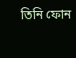তিনি ফোন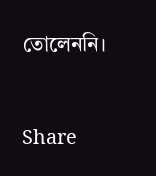তোলেননি।


Share